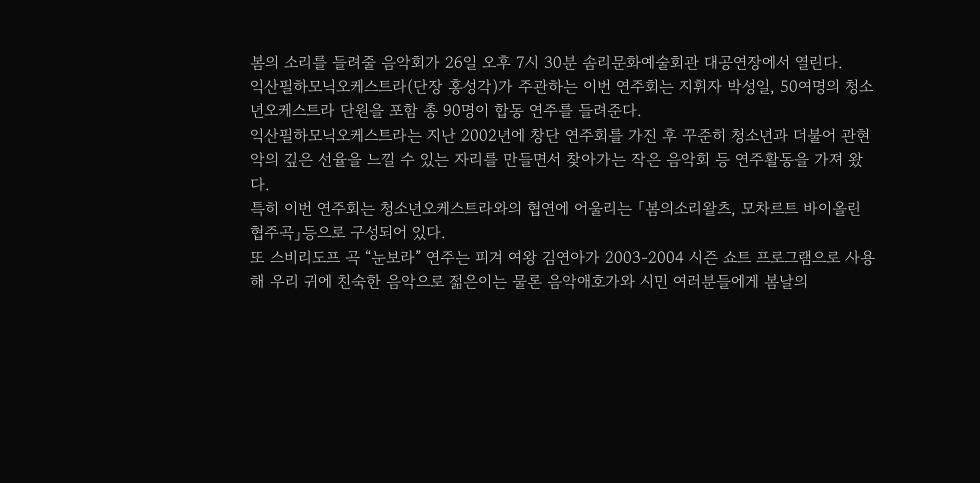봄의 소리를 들려줄 음악회가 26일 오후 7시 30분 솜리문화예술회관 대공연장에서 열린다.
익산필하모닉오케스트라(단장 홍성각)가 주관하는 이번 연주회는 지휘자 박성일, 50여명의 청소년오케스트라 단원을 포함 총 90명이 합동 연주를 들려준다.
익산필하모닉오케스트라는 지난 2002년에 창단 연주회를 가진 후 꾸준히 청소년과 더불어 관현악의 깊은 선율을 느낄 수 있는 자리를 만들면서 찾아가는 작은 음악회 등 연주활동을 가져 왔다.
특히 이번 연주회는 청소년오케스트라와의 협연에 어울리는 「봄의소리왈츠, 모차르트 바이올린 협주곡」등으로 구성되어 있다.
또 스비리도프 곡 “눈보라” 연주는 피겨 여왕 김연아가 2003-2004 시즌 쇼트 프로그램으로 사용해 우리 귀에 친숙한 음악으로 젊은이는 물론 음악애호가와 시민 여러분들에게 봄날의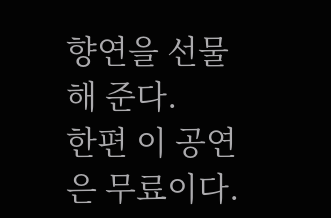향연을 선물해 준다.
한편 이 공연은 무료이다.